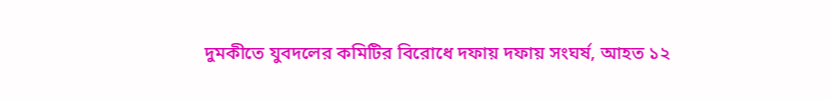দুমকীতে যুবদলের কমিটির বিরোধে দফায় দফায় সংঘর্ষ, আহত ১২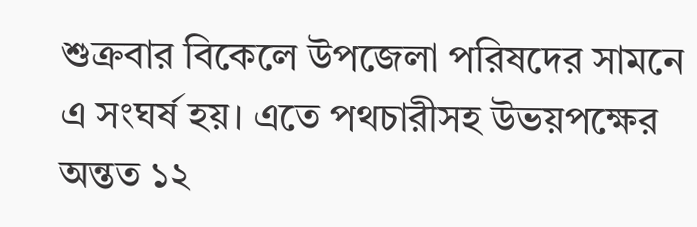শুক্রবার বিকেলে উপজেলা পরিষদের সামনে এ সংঘর্ষ হয়। এতে পথচারীসহ উভয়পক্ষের অন্তত ১২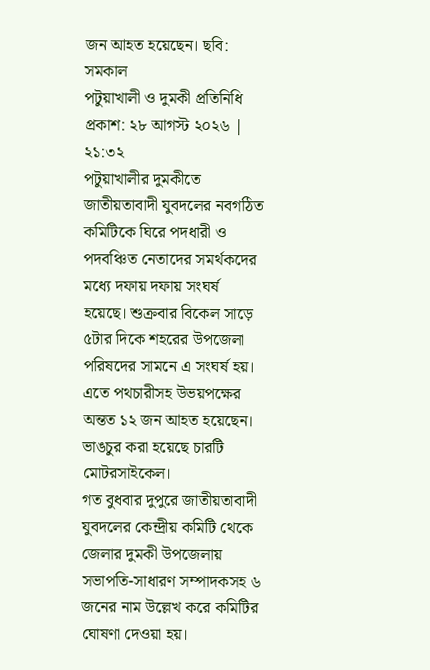জন আহত হয়েছেন। ছবি: সমকাল
পটুয়াখালী ও দুমকী প্রতিনিধি
প্রকাশ: ২৮ আগস্ট ২০২৬ | ২১:৩২
পটুয়াখালীর দুমকীতে জাতীয়তাবাদী যুবদলের নবগঠিত কমিটিকে ঘিরে পদধারী ও পদবঞ্চিত নেতাদের সমর্থকদের মধ্যে দফায় দফায় সংঘর্ষ হয়েছে। শুক্রবার বিকেল সাড়ে ৫টার দিকে শহরের উপজেলা পরিষদের সামনে এ সংঘর্ষ হয়। এতে পথচারীসহ উভয়পক্ষের অন্তত ১২ জন আহত হয়েছেন। ভাঙচুর করা হয়েছে চারটি মোটরসাইকেল।
গত বুধবার দুপুরে জাতীয়তাবাদী যুবদলের কেন্দ্রীয় কমিটি থেকে জেলার দুমকী উপজেলায় সভাপতি-সাধারণ সম্পাদকসহ ৬ জনের নাম উল্লেখ করে কমিটির ঘোষণা দেওয়া হয়।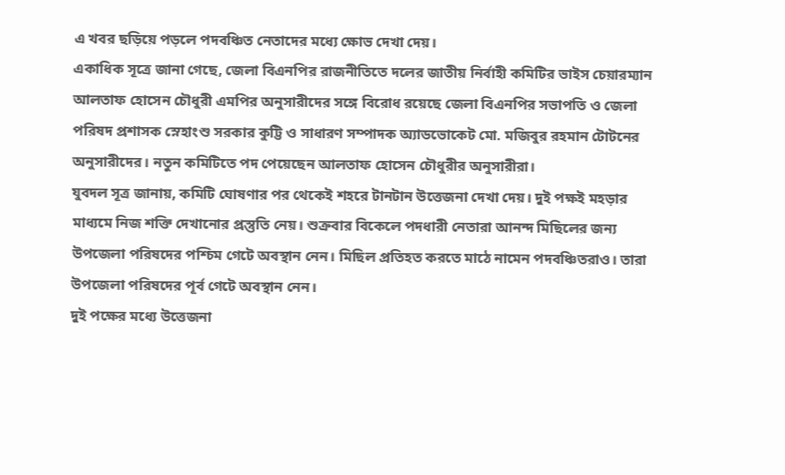এ খবর ছড়িয়ে পড়লে পদবঞ্চিত নেতাদের মধ্যে ক্ষোভ দেখা দেয়।
একাধিক সূত্রে জানা গেছে, জেলা বিএনপির রাজনীতিতে দলের জাতীয় নির্বাহী কমিটির ভাইস চেয়ারম্যান আলতাফ হোসেন চৌধুরী এমপির অনুসারীদের সঙ্গে বিরোধ রয়েছে জেলা বিএনপির সভাপতি ও জেলা পরিষদ প্রশাসক স্নেহাংশু সরকার কুট্টি ও সাধারণ সম্পাদক অ্যাডভোকেট মো. মজিবুর রহমান টোটনের অনুসারীদের। নতুন কমিটিতে পদ পেয়েছেন আলতাফ হোসেন চৌধুরীর অনুসারীরা।
যুবদল সূত্র জানায়, কমিটি ঘোষণার পর থেকেই শহরে টানটান উত্তেজনা দেখা দেয়। দুই পক্ষই মহড়ার মাধ্যমে নিজ শক্তি দেখানোর প্রস্তুতি নেয়। শুক্রবার বিকেলে পদধারী নেতারা আনন্দ মিছিলের জন্য উপজেলা পরিষদের পশ্চিম গেটে অবস্থান নেন। মিছিল প্রতিহত করতে মাঠে নামেন পদবঞ্চিতরাও। তারা উপজেলা পরিষদের পূর্ব গেটে অবস্থান নেন।
দুই পক্ষের মধ্যে উত্তেজনা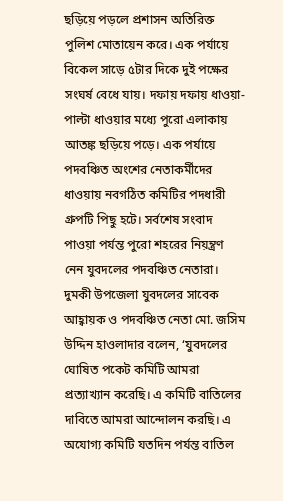ছড়িয়ে পড়লে প্রশাসন অতিরিক্ত পুলিশ মোতায়েন করে। এক পর্যায়ে বিকেল সাড়ে ৫টার দিকে দুই পক্ষের সংঘর্ষ বেধে যায়। দফায় দফায় ধাওয়া-পাল্টা ধাওয়ার মধ্যে পুরো এলাকায় আতঙ্ক ছড়িয়ে পড়ে। এক পর্যায়ে পদবঞ্চিত অংশের নেতাকর্মীদের ধাওয়ায় নবগঠিত কমিটির পদধারী গ্রুপটি পিছু হটে। সর্বশেষ সংবাদ পাওয়া পর্যন্ত পুরো শহরের নিয়ন্ত্রণ নেন যুবদলের পদবঞ্চিত নেতারা।
দুমকী উপজেলা যুবদলের সাবেক আহ্বায়ক ও পদবঞ্চিত নেতা মো. জসিম উদ্দিন হাওলাদার বলেন, ‘যুবদলের ঘোষিত পকেট কমিটি আমরা প্রত্যাখ্যান করেছি। এ কমিটি বাতিলের দাবিতে আমরা আন্দোলন করছি। এ অযোগ্য কমিটি যতদিন পর্যন্ত বাতিল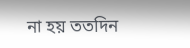না হয় ততদিন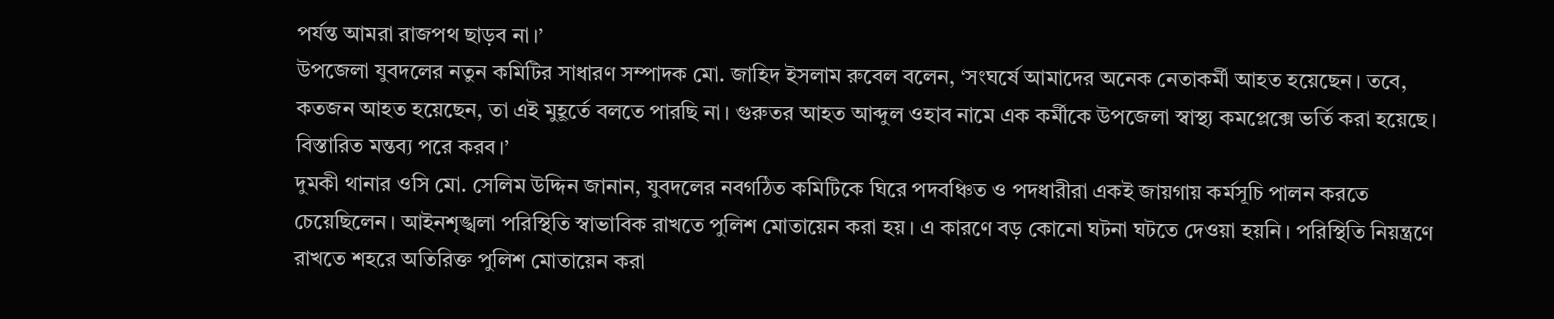পর্যন্ত আমরা রাজপথ ছাড়ব না।’
উপজেলা যুবদলের নতুন কমিটির সাধারণ সম্পাদক মো. জাহিদ ইসলাম রুবেল বলেন, ‘সংঘর্ষে আমাদের অনেক নেতাকর্মী আহত হয়েছেন। তবে, কতজন আহত হয়েছেন, তা এই মুহূর্তে বলতে পারছি না। গুরুতর আহত আব্দুল ওহাব নামে এক কর্মীকে উপজেলা স্বাস্থ্য কমপ্লেক্সে ভর্তি করা হয়েছে। বিস্তারিত মন্তব্য পরে করব।’
দুমকী থানার ওসি মো. সেলিম উদ্দিন জানান, যুবদলের নবগঠিত কমিটিকে ঘিরে পদবঞ্চিত ও পদধারীরা একই জায়গায় কর্মসূচি পালন করতে চেয়েছিলেন। আইনশৃঙ্খলা পরিস্থিতি স্বাভাবিক রাখতে পুলিশ মোতায়েন করা হয়। এ কারণে বড় কোনো ঘটনা ঘটতে দেওয়া হয়নি। পরিস্থিতি নিয়ন্ত্রণে রাখতে শহরে অতিরিক্ত পুলিশ মোতায়েন করা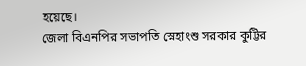হয়েছে।
জেলা বিএনপির সভাপতি স্নেহাংশু সরকার কুট্টির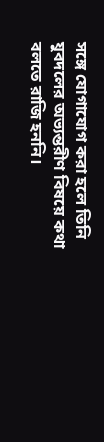সঙ্গে যোগাযোগ করা হলে তিনি যুবদলের অভ্যন্তরীণ বিষয়ে কথা বলতে রাজি হননি।